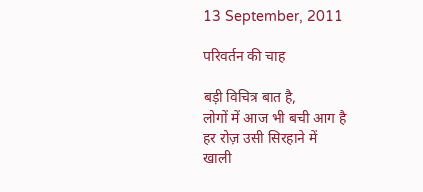13 September, 2011

परिवर्तन की चाह

बड़ी विचित्र बात है,
लोगों में आज भी बची आग है
हर रोज़ उसी सिरहाने में
खाली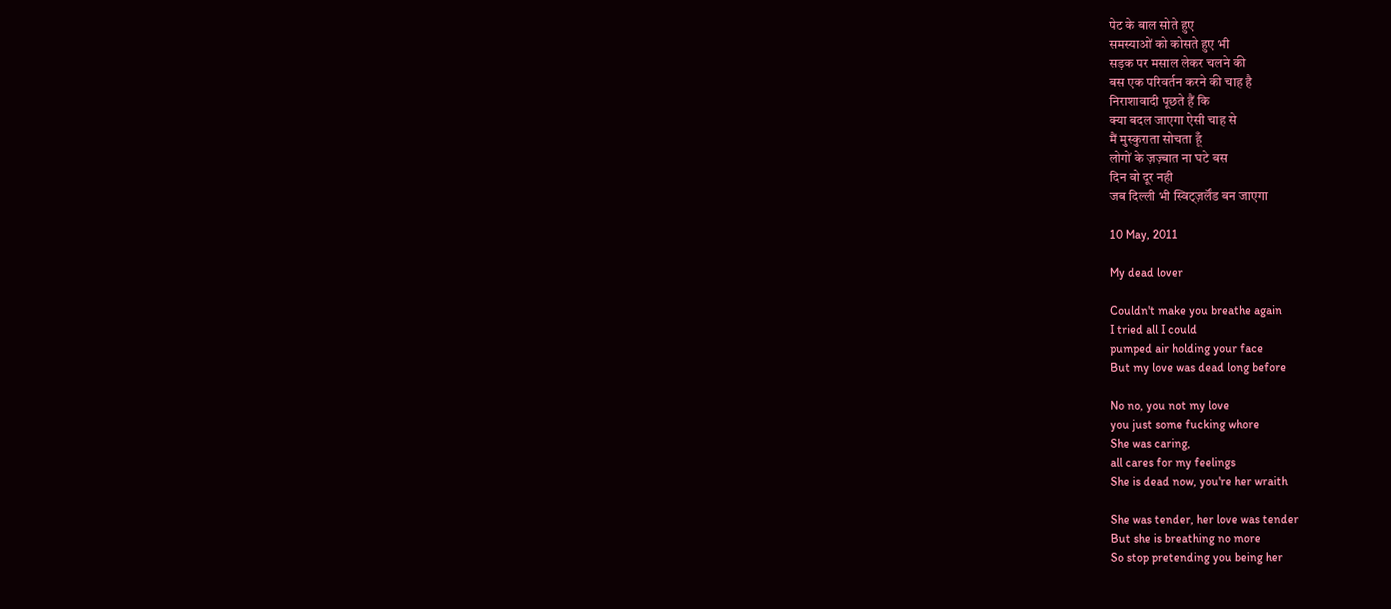पेट के बाल सोते हुए
समस्याओं को कोसते हुए भी
सड़क पर मसाल लेकर चलने की
बस एक परिवर्तन करने की चाह है
निराशावादी पूछते हैं कि
क्या बदल जाएगा ऐसी चाह से
मैं मुस्कुराता सोचता हूँ
लोगों के ज़ज़्बात ना घटे बस
दिन वो दूर नही
जब दिल्ली भी स्विट्ज़र्लॅंड बन जाएगा

10 May, 2011

My dead lover

Couldn't make you breathe again
I tried all I could
pumped air holding your face
But my love was dead long before

No no, you not my love
you just some fucking whore
She was caring,
all cares for my feelings
She is dead now, you're her wraith

She was tender, her love was tender
But she is breathing no more
So stop pretending you being her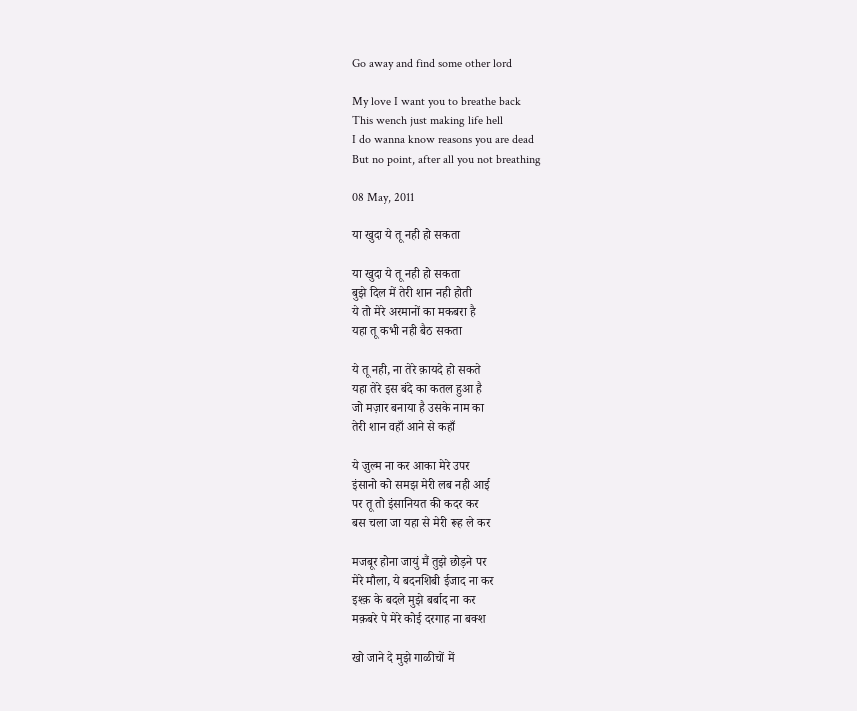Go away and find some other lord

My love I want you to breathe back
This wench just making life hell
I do wanna know reasons you are dead
But no point, after all you not breathing

08 May, 2011

या खुदा ये तू नही हो सकता

या खुदा ये तू नही हो सकता
बुझे दिल में तेरी शान नही होती
ये तो मेरे अरमानों का मकबरा है
यहा तू कभी नही बैठ सकता

ये तू नही, ना तेरे क़ायदे हो सकते
यहा तेरे इस बंदे का कतल हुआ है
जो मज़ार बनाया है उसके नाम का
तेरी शान वहाँ आने से कहाँ

ये ज़ुल्म ना कर आका मेरे उपर
इंसानो को समझ मेरी लब नही आई
पर तू तो इंसानियत की कदर कर
बस चला जा यहा से मेरी रूह ले कर

मजबूर होना जायुं मैं तुझे छोड़ने पर
मेरे मौला, ये बदनशिबी ईजाद ना कर
इश्क़ के बदले मुझे बर्बाद ना कर
मक़बरे पे मेरे कोई दरगाह ना बक्श

खो जाने दे मुझे गाळीचों में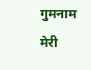गुमनाम
मेरी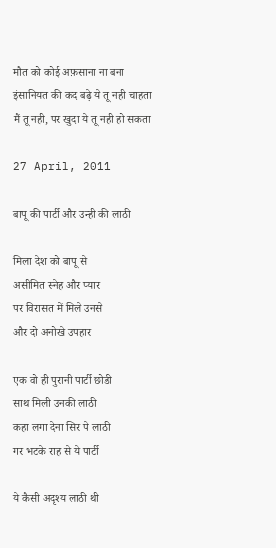मौत को कोई अफ़साना ना बना
इंसानियत की कद बढ़े ये तू नही चाहता
मैं तू नही, पर खुदा ये तू नही हो सकता

27 April, 2011

बापू की पार्टी और उन्ही की लाठी

मिला देश को बापू से
असीमित स्नेह और प्यार
पर विरासत में मिले उनसे
और दो अनोखे उपहार

एक वो ही पुरानी पार्टी छोडी
साथ मिली उनकी लाठी
कहा लगा देना सिर पे लाठी
गर भटके राह से ये पार्टी

ये कैसी अदृश्य लाठी थी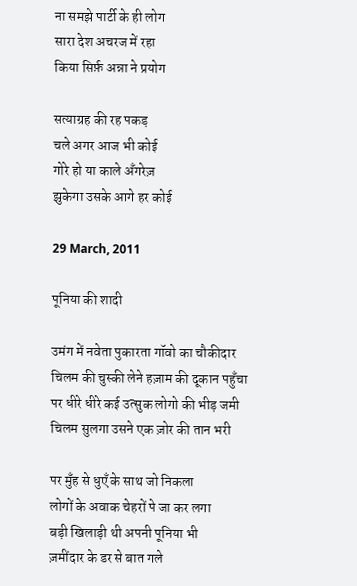ना समझे पार्टी के ही लोग
सारा देश अचरज में रहा
किया सिर्फ़ अन्ना ने प्रयोग

सत्याग्रह की रह पकड़
चले अगर आज भी कोई
गोरे हो या काले अँगरेज़
झुकेगा उसके आगे हर कोई

29 March, 2011

पूनिया की शादी

उमंग में नवेता पुकारता गॉवो का चौकीदार
चिलम की चुस्की लेने हज़ाम की दूकान पहुँचा
पर धीरे धीरे कई उत्सुक लोगो की भीड़ जमी
चिलम सुलगा उसने एक ज़ोर की तान भरी

पर मुँह से धुएँ के साथ जो निकला
लोगों के अवाक चेहरों पे जा कर लगा
बड़ी खिलाड़ी थी अपनी पूनिया भी
ज़मींदार के डर से बात गले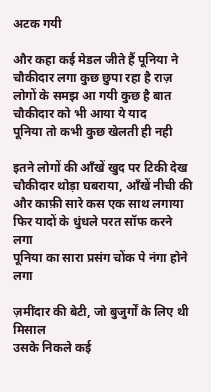अटक गयी

और कहा कई मेडल जीते हैं पूनिया ने
चौकीदार लगा कुछ छुपा रहा है राज़
लोगों के समझ आ गयी कुछ है बात
चौकीदार को भी आया ये याद
पूनिया तो कभी कुछ खेलती ही नही

इतने लोगों की आँखें खुद पर टिकी देख
चौकीदार थोड़ा घबराया, आँखें नीची की
और काफ़ी सारे कस एक साथ लगाया
फिर यादों के धुंधले परत सॉफ करने लगा
पूनिया का सारा प्रसंग चोंक पे नंगा होने लगा

ज़मींदार की बेटी, जो बुजुर्गों के लिए थी मिसाल
उसके निकले कई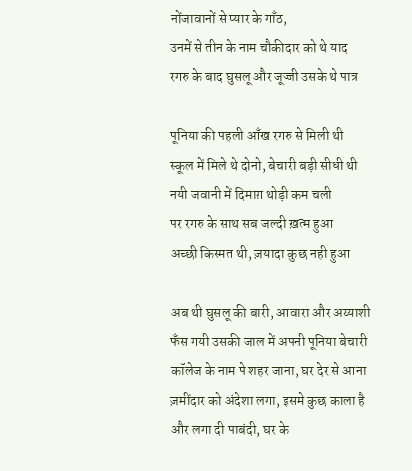नोंजावानों से प्यार के गाँठ,
उनमें से तीन के नाम चौकीदार को थे याद
रगरु के बाद घुसलू और जूज्जी उसके थे पात्र

पूनिया की पहली आँख रगरु से मिली थी
स्कूल में मिले थे दोनो, बेचारी बड़ी सीधी थी
नयी जवानी में दिमाग़ थोड़ी कम चली
पर रगरु के साथ सब जल्दी ख़त्म हुआ
अच्छी किस्मत थी, ज़यादा कुछ नही हुआ

अब थी घुसलू की बारी, आवारा और अय्याशी
फँस गयी उसकी जाल में अपनी पूनिया बेचारी
कॉलेज के नाम पे शहर जाना, घर देर से आना
ज़मींदार को अंदेशा लगा, इसमे कुछ काला है
और लगा दी पाबंदी, घर के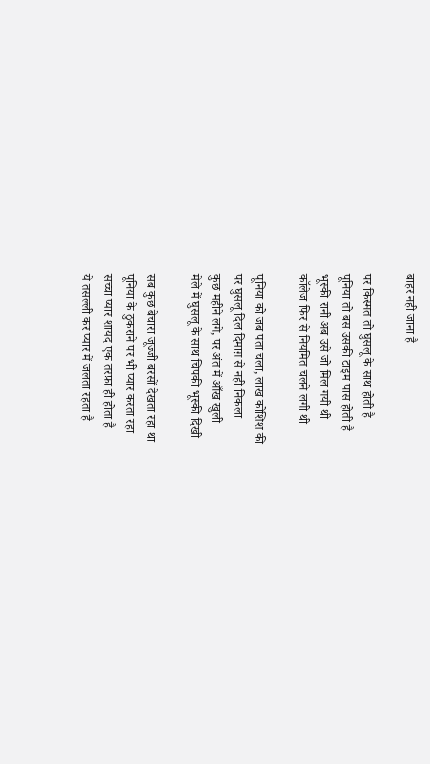बाहर नही जाना है

पर किस्मत तो घुसलू के साथ होती है
पूनिया तो बस उसकी टाइम पास होती है
भूस्की रानी अब उसे जो मिल गयी थी
कॉलेज फिर से नियमित चलने लगी थी

पूनिया को जब पता चला, लाख कोशिश की
पर घुसलू दिल दिमाग़ से नही निकला
कुछ महीने लगे, पर अंत में आँख खुली
मेले में घुसलू के साथ चिपकी भूस्की दिखी

सब कुछ बेचारा जूज्जी बरसों देखता रहा था
पूनिया के ठुकराने पर भी प्यार करता रहा
सच्चा प्यार शायद एक तरफ़ा ही होता है
ये तसल्ली कर प्यार में जलता रहता है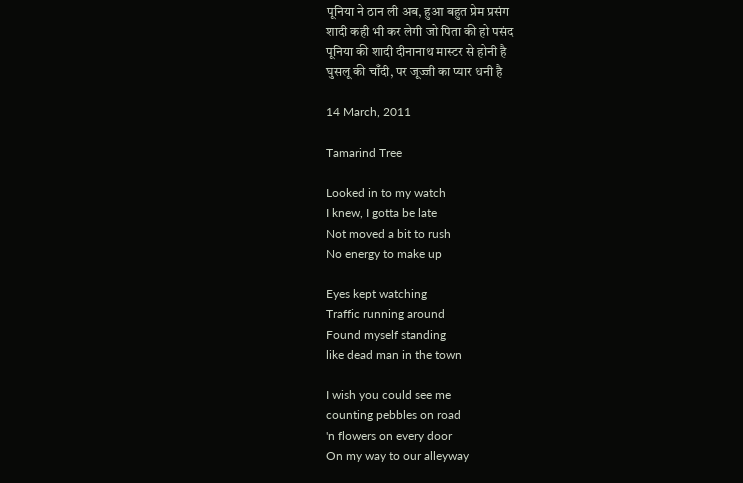पूनिया ने ठान ली अब, हुआ बहुत प्रेम प्रसंग
शादी कही भी कर लेगी जो पिता की हो पसंद
पूनिया की शादी दीनानाथ मास्टर से होनी है
घुसलू की चाँदी, पर जूज्जी का प्यार धनी है

14 March, 2011

Tamarind Tree

Looked in to my watch
I knew, I gotta be late
Not moved a bit to rush
No energy to make up

Eyes kept watching
Traffic running around
Found myself standing
like dead man in the town

I wish you could see me
counting pebbles on road
'n flowers on every door
On my way to our alleyway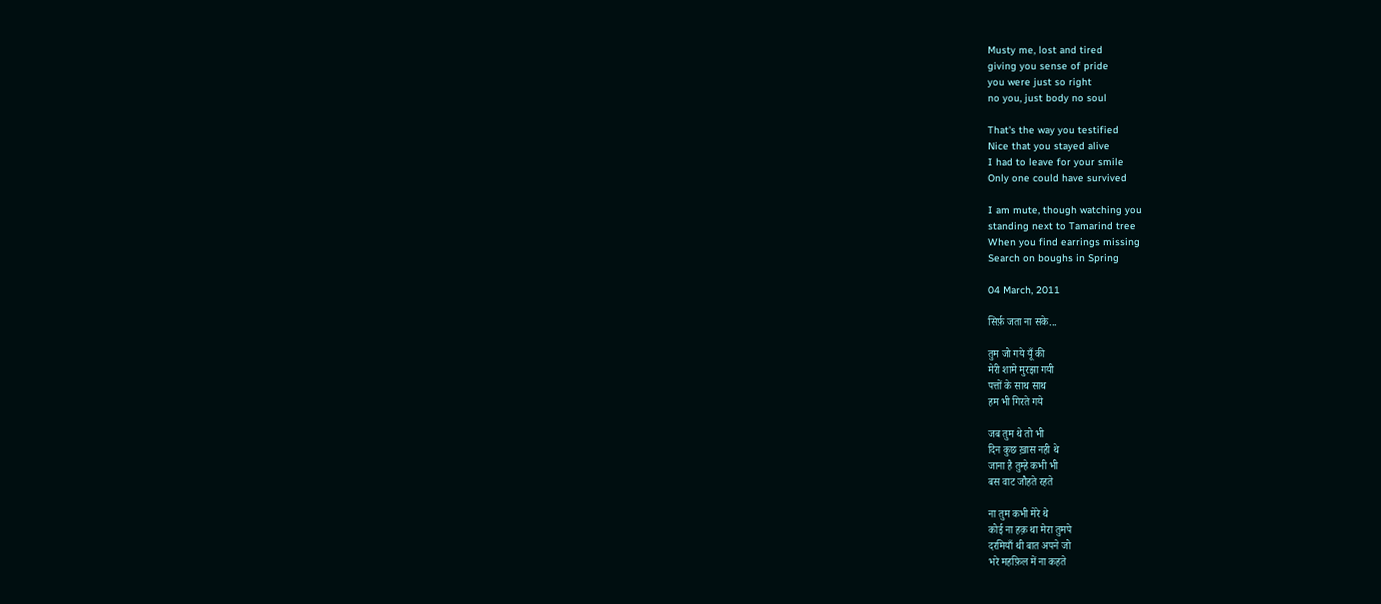Musty me, lost and tired
giving you sense of pride
you were just so right
no you, just body no soul

That's the way you testified
Nice that you stayed alive
I had to leave for your smile
Only one could have survived

I am mute, though watching you
standing next to Tamarind tree
When you find earrings missing
Search on boughs in Spring

04 March, 2011

सिर्फ़ जता ना सके...

तुम जो गये यूँ की
मेरी शामे मुरझा गयी
पत्तों के साथ साथ
हम भी गिरते गये

जब तुम थे तो भी
दिन कुछ ख़ास नही थे
जाना है तुम्हे कभी भी
बस वाट जौहते रहते

ना तुम कभी मेरे थे
कोई ना हक़ था मेरा तुमपे
दरमियाँ थी बात अपने जो
भरे महफ़िल में ना कहते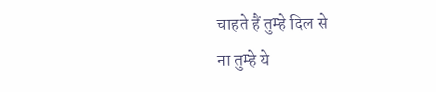चाहते हैं तुम्हे दिल से
ना तुम्हे ये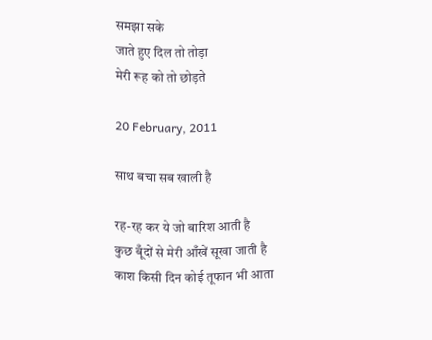समझा सके
जाते हुए दिल तो तोड़ा
मेरी रूह को तो छोड़ते

20 February, 2011

साथ बचा सब खाली है

रह-रह कर ये जो बारिश आती है
कुछ बूँदों से मेरी आँखें सूखा जाती है
काश किसी दिन कोई तूफान भी आता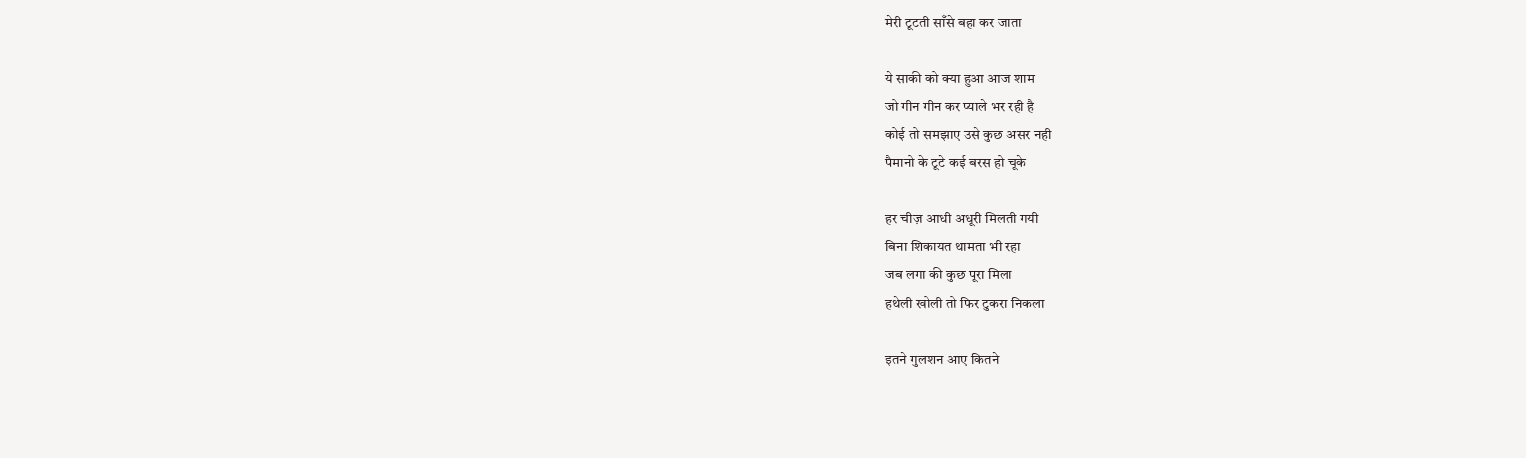मेरी टूटती साँसे बहा कर जाता

ये साकी को क्या हुआ आज शाम
जो गीन गीन कर प्याले भर रही है
कोई तो समझाए उसे कुछ असर नही
पैमानो के टूटे कई बरस हो चूके

हर चीज़ आधी अधूरी मिलती गयी
बिना शिकायत थामता भी रहा
जब लगा की कुछ पूरा मिला
हथेली खोली तो फिर टुकरा निकला

इतने गुलशन आए कितने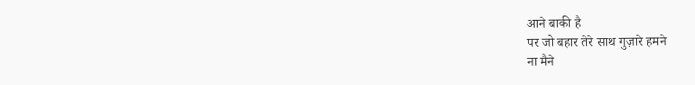आने बाकी है
पर जो बहार तेरे साथ गुज़ारे हमने
ना मैने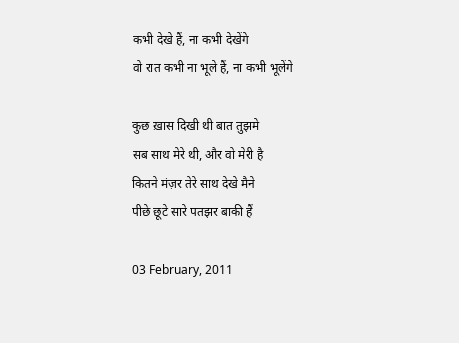कभी देखे हैं, ना कभी देखेंगे
वो रात कभी ना भूले हैं, ना कभी भूलेंगे

कुछ ख़ास दिखी थी बात तुझमे
सब साथ मेरे थी, और वो मेरी है
कितने मंज़र तेरे साथ देखे मैने
पीछे छूटे सारे पतझर बाकी हैं

03 February, 2011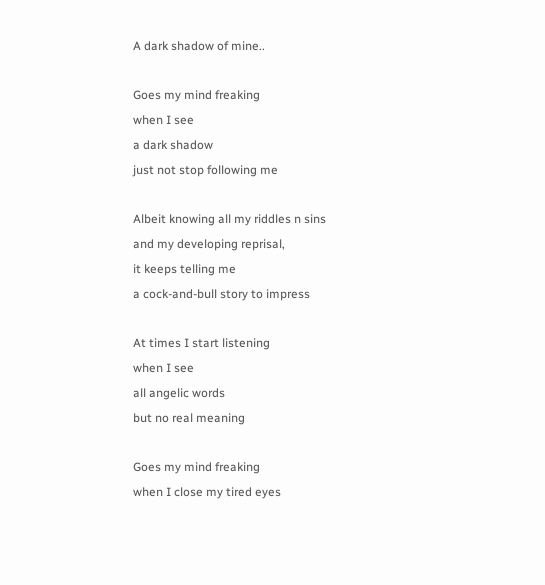A dark shadow of mine..

Goes my mind freaking
when I see
a dark shadow
just not stop following me

Albeit knowing all my riddles n sins
and my developing reprisal,
it keeps telling me
a cock-and-bull story to impress

At times I start listening
when I see
all angelic words
but no real meaning

Goes my mind freaking
when I close my tired eyes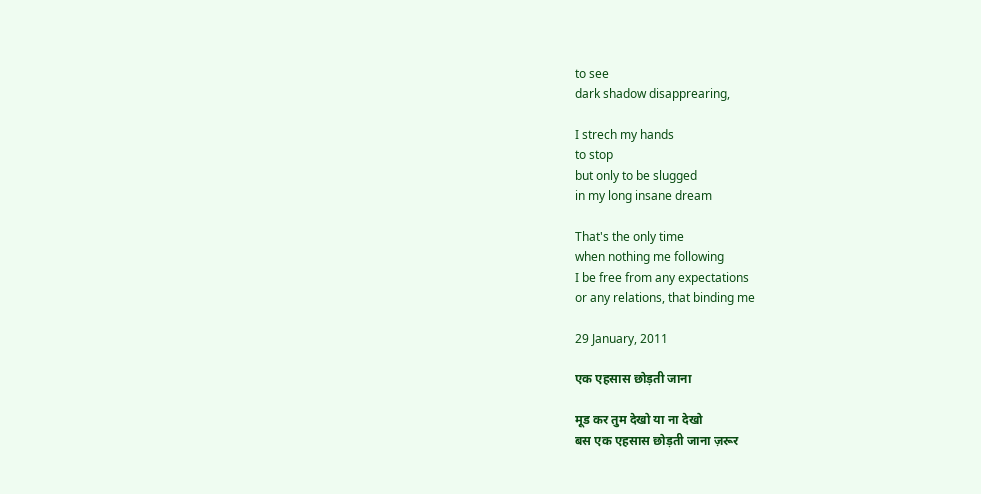to see
dark shadow disapprearing,

I strech my hands
to stop
but only to be slugged
in my long insane dream

That's the only time
when nothing me following
I be free from any expectations
or any relations, that binding me

29 January, 2011

एक एहसास छोड़ती जाना

मूड कर तुम देखो या ना देखो
बस एक एहसास छोड़ती जाना ज़रूर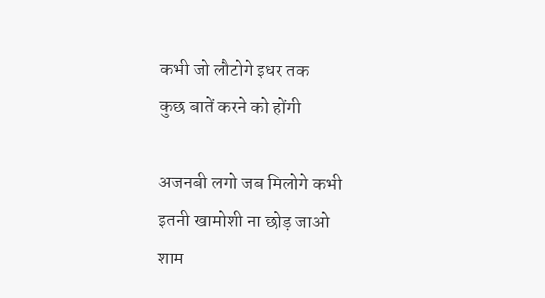कभी जो लौटोगे इधर तक
कुछ बातें करने को होंगी

अजनबी लगो जब मिलोगे कभी
इतनी खामोशी ना छोड़ जाओ
शाम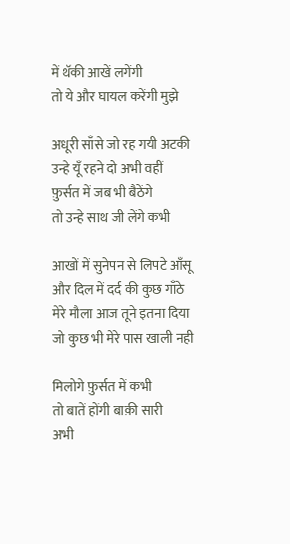में थॅकी आखें लगेंगी
तो ये और घायल करेंगी मुझे

अधूरी साँसे जो रह गयी अटकी
उन्हे यूँ रहने दो अभी वहीं
फ़ुर्सत में जब भी बैठेंगे
तो उन्हे साथ जी लेंगे कभी

आखों में सुनेपन से लिपटे आँसू
और दिल में दर्द की कुछ गाँठे
मेरे मौला आज तूने इतना दिया
जो कुछ भी मेरे पास खाली नही

मिलोगे फ़ुर्सत में कभी
तो बातें होंगी बाक़ी सारी
अभी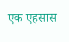एक एहसास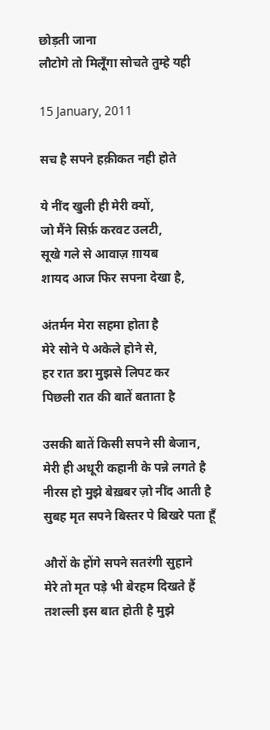छोड़ती जाना
लौटोगे तो मिलूँगा सोचते तुम्हे यही

15 January, 2011

सच है सपने हक़ीकत नही होते

ये नींद खुली ही मेरी क्यों,
जो मैंने सिर्फ़ करवट उलटी,
सूखे गले से आवाज़ ग़ायब
शायद आज फिर सपना देखा है,

अंतर्मन मेरा सहमा होता है
मेरे सोने पे अकेले होने से,
हर रात डरा मुझसे लिपट कर
पिछली रात की बातें बताता है

उसकी बातें किसी सपने सी बेजान,
मेरी ही अधूरी कहानी के पन्ने लगते है
नीरस हो मुझे बेख़बर ज़ो नींद आती है
सुबह मृत सपने बिस्तर पे बिखरे पता हूँ

औरों के होंगे सपने सतरंगी सुहाने
मेरे तो मृत पड़े भी बेरहम दिखते हैं
तशल्ली इस बात होती है मुझे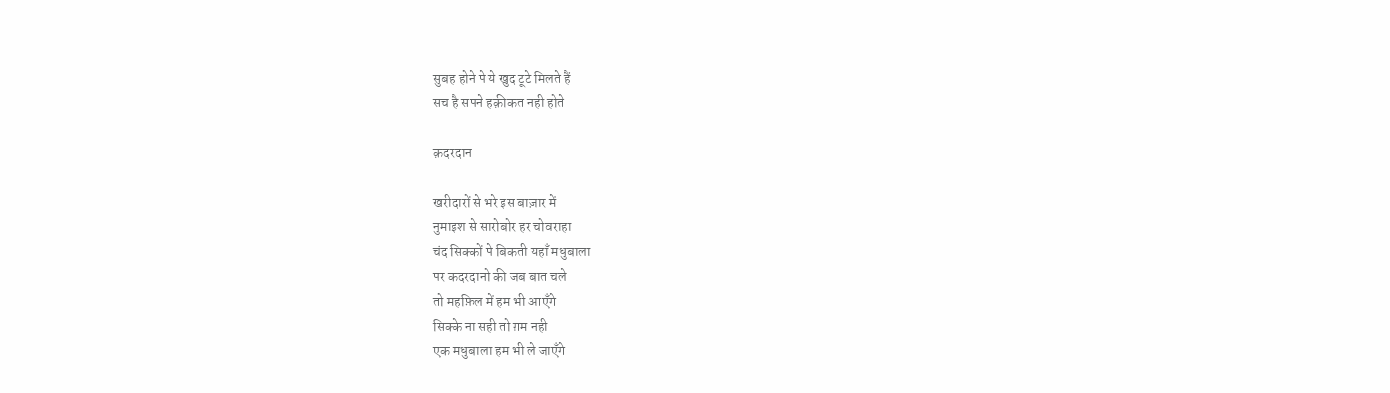सुबह होने पे ये खुद टूटे मिलते हैं
सच है सपने हक़ीकत नही होते

क़दरदान

खरीदारों से भरे इस बाज़ार में
नुमाइश से सारोबोर हर चोवराहा
चंद सिक्कों पे बिकती यहाँ मधुबाला
पर कदरदानो की जब बात चले
तो महफ़िल में हम भी आएँगे
सिक्के ना सही तो ग़म नही
एक मधुबाला हम भी ले जाएँगे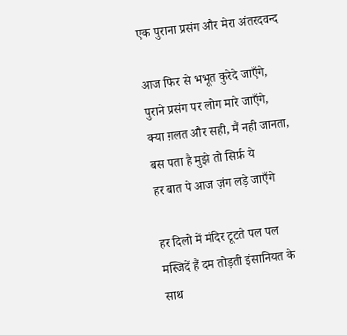एक पुराना प्रसंग और मेरा अंतरदवन्द

आज फिर से भभूत कुरेदे जाएँगे,
पुराने प्रसंग पर लोग मारे जाएँगे,
क्या ग़लत और सही, मैं नही जानता,
बस पता है मुझे तो सिर्फ़ ये
हर बात पे आज ज़ंग लड़े जाएँगे

हर दिलो में मंदिर टूटते पल पल
मस्जिदें हैं दम तोड़ती इंसानियत के साथ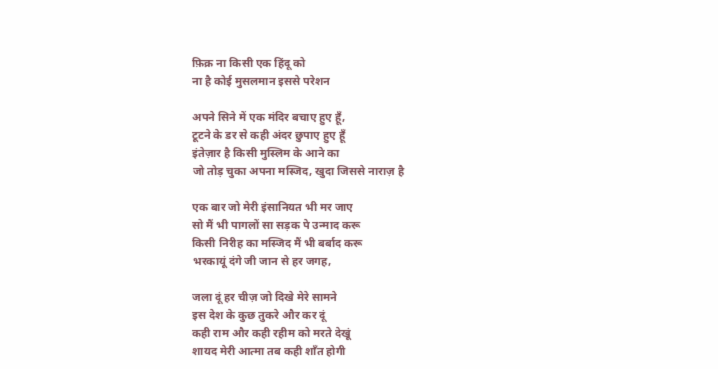फ़िक्र ना किसी एक हिंदू को
ना है कोई मुसलमान इससे परेशन

अपने सिने में एक मंदिर बचाए हुए हूँ,
टूटने के डर से कही अंदर छुपाए हुए हूँ
इंतेज़ार है किसी मुस्लिम के आने का
जो तोड़ चुका अपना मस्जिद, खुदा जिससे नाराज़ है

एक बार जो मेरी इंसानियत भी मर जाए
सो मैं भी पागलों सा सड़क पे उन्माद करू
किसी निरीह का मस्जिद मैं भी बर्बाद करू
भरकायूं दंगे जी जान से हर जगह,

जला दूं हर चीज़ जो दिखे मेरे सामने
इस देश के कुछ तुकरे और कर दूं
कही राम और कही रहीम को मरते देखूं
शायद मेरी आत्मा तब कही शाँत होगी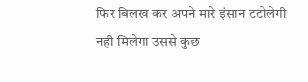फिर बिलख कर अपने मारे इंसान टटोलेगी
नही मिलेगा उससे कुछ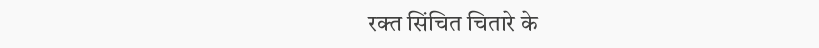रक्त सिंचित चितारे के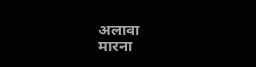अलावा
मारना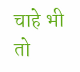चाहे भी तो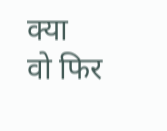क्या
वो फिर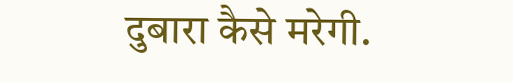दुबारा कैसे मरेगी.